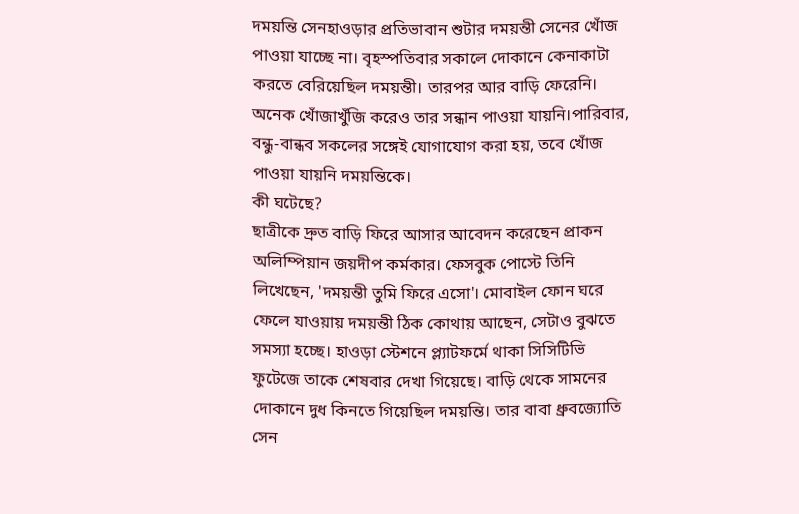দময়ন্তি সেনহাওড়ার প্রতিভাবান শুটার দময়ন্তী সেনের খোঁজ পাওয়া যাচ্ছে না। বৃহস্পতিবার সকালে দোকানে কেনাকাটা করতে বেরিয়েছিল দময়ন্তী। তারপর আর বাড়ি ফেরেনি। অনেক খোঁজাখুঁজি করেও তার সন্ধান পাওয়া যায়নি।পারিবার, বন্ধু-বান্ধব সকলের সঙ্গেই যোগাযোগ করা হয়, তবে খোঁজ পাওয়া যায়নি দময়ন্তিকে।
কী ঘটেছে?
ছাত্রীকে দ্রুত বাড়ি ফিরে আসার আবেদন করেছেন প্রাকন অলিম্পিয়ান জয়দীপ কর্মকার। ফেসবুক পোস্টে তিনি লিখেছেন, 'দময়ন্তী তুমি ফিরে এসো'। মোবাইল ফোন ঘরে ফেলে যাওয়ায় দময়ন্তী ঠিক কোথায় আছেন, সেটাও বুঝতে সমস্যা হচ্ছে। হাওড়া স্টেশনে প্ল্যাটফর্মে থাকা সিসিটিভি ফুটেজে তাকে শেষবার দেখা গিয়েছে। বাড়ি থেকে সামনের দোকানে দুধ কিনতে গিয়েছিল দময়ন্তি। তার বাবা ধ্রুবজ্যোতি সেন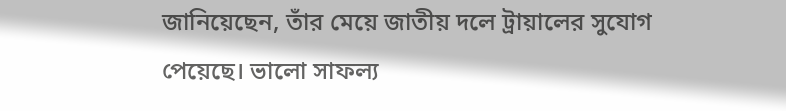জানিয়েছেন, তাঁর মেয়ে জাতীয় দলে ট্রায়ালের সুযোগ পেয়েছে। ভালো সাফল্য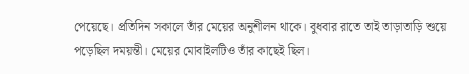পেয়েছে। প্রতিদিন সকালে তাঁর মেয়ের অনুশীলন থাকে। বুধবার রাতে তাই তাড়াতাড়ি শুয়ে পড়েছিল দময়ন্তী। মেয়ের মোবাইলটিও তাঁর কাছেই ছিল।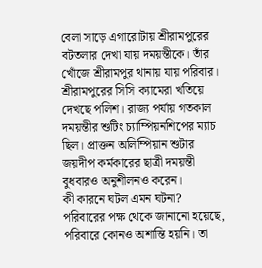বেলা সাড়ে এগারোটায় শ্রীরামপুরের বটতলার দেখা যায় দময়ন্তীকে। তাঁর খোঁজে শ্রীরামপুর থানায় যায় পরিবার। শ্রীরামপুরের সিসি ক্যামেরা খতিয়ে দেখছে পলিশ। রাজ্য পর্যায় গতকাল দময়ন্তীর শুটিং চ্যাম্পিয়নশিপের ম্যাচ ছিল। প্রাক্তন অলিম্পিয়ান শুটার জয়দীপ কর্মকারের ছাত্রী দময়ন্তী বুধবারও অনুশীলনও করেন।
কী কারনে ঘটল এমন ঘটনা?
পরিবারের পক্ষ থেকে জানানো হয়েছে, পরিবারে কোনও অশান্তি হয়নি। তা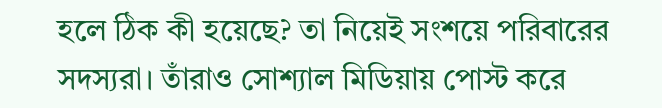হলে ঠিক কী হয়েছে? তা নিয়েই সংশয়ে পরিবারের সদস্যরা। তাঁরাও সোশ্যাল মিডিয়ায় পোস্ট করে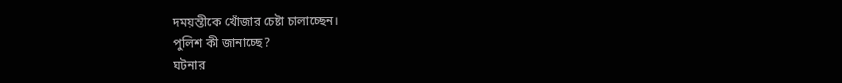দময়ন্তীকে খোঁজার চেষ্টা চালাচ্ছেন।
পুলিশ কী জানাচ্ছে?
ঘটনার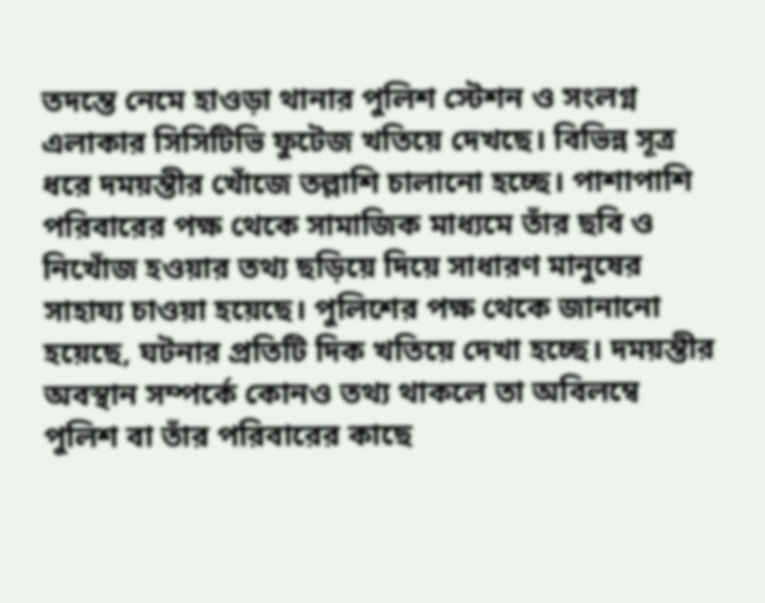তদন্তে নেমে হাওড়া থানার পুলিশ স্টেশন ও সংলগ্ন এলাকার সিসিটিভি ফুটেজ খতিয়ে দেখছে। বিভিন্ন সূত্র ধরে দময়ন্তীর খোঁজে তল্লাশি চালানো হচ্ছে। পাশাপাশি পরিবারের পক্ষ থেকে সামাজিক মাধ্যমে তাঁর ছবি ও নিখোঁজ হওয়ার তথ্য ছড়িয়ে দিয়ে সাধারণ মানুষের সাহায্য চাওয়া হয়েছে। পুলিশের পক্ষ থেকে জানানো হয়েছে, ঘটনার প্রতিটি দিক খতিয়ে দেখা হচ্ছে। দময়ন্তীর অবস্থান সম্পর্কে কোনও তথ্য থাকলে তা অবিলম্বে পুলিশ বা তাঁর পরিবারের কাছে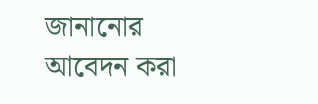জানানোর আবেদন করা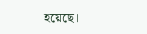হয়েছে।